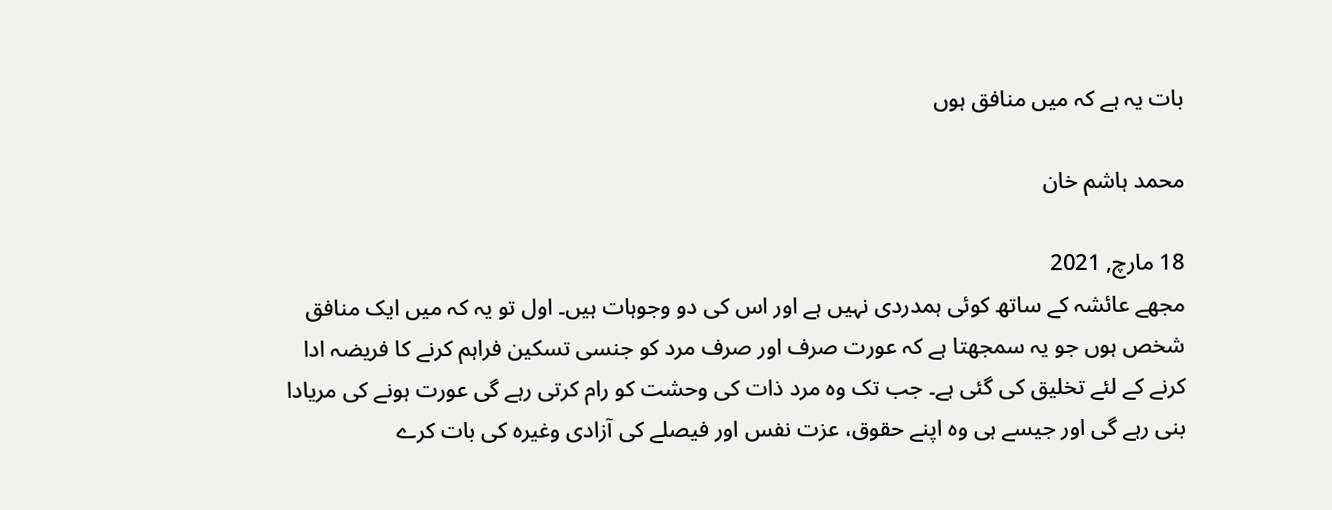بات یہ ہے کہ میں منافق ہوں

محمد ہاشم خان

18 مارچ, 2021
مجھے عائشہ کے ساتھ کوئی ہمدردی نہیں ہے اور اس کی دو وجوہات ہیں۔ اول تو یہ کہ میں ایک منافق شخص ہوں جو یہ سمجھتا ہے کہ عورت صرف اور صرف مرد کو جنسی تسکین فراہم کرنے کا فریضہ ادا کرنے کے لئے تخلیق کی گئی ہے۔ جب تک وہ مرد ذات کی وحشت کو رام کرتی رہے گی عورت ہونے کی مریادا بنی رہے گی اور جیسے ہی وہ اپنے حقوق، عزت نفس اور فیصلے کی آزادی وغیرہ کی بات کرے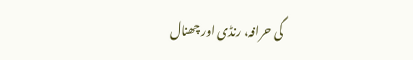گی حرافہ، رنڈی اور چھنال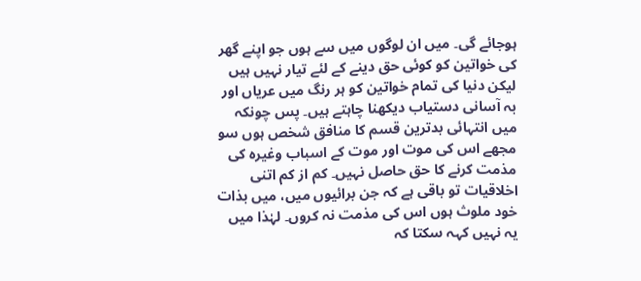ہوجائے گی۔ میں ان لوگوں میں سے ہوں جو اپنے گھر کی خواتین کو کوئی حق دینے کے لئے تیار نہیں ہیں لیکن دنیا کی تمام خواتین کو ہر رنگ میں عریاں اور بہ آسانی دستیاب دیکھنا چاہتے ہیں۔ پس چونکہ میں انتہائی بدترین قسم کا منافق شخص ہوں سو مجھے اس کی موت اور موت کے اسباب وغیرہ کی مذمت کرنے کا حق حاصل نہیں۔ کم از کم اتنی اخلاقیات تو باقی ہے کہ جن برائیوں میں، میں بذات خود ملوث ہوں اس کی مذمت نہ کروں۔ لہٰذا میں یہ نہیں کہہ سکتا کہ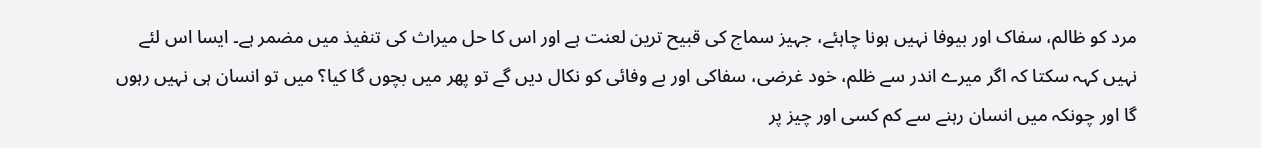مرد کو ظالم، سفاک اور بیوفا نہیں ہونا چاہئے، جہیز سماج کی قبیح ترین لعنت ہے اور اس کا حل میراث کی تنفیذ میں مضمر ہے۔ ایسا اس لئے نہیں کہہ سکتا کہ اگر میرے اندر سے ظلم، خود غرضی، سفاکی اور بے وفائی کو نکال دیں گے تو پھر میں بچوں گا کیا؟ میں تو انسان ہی نہیں رہوں گا اور چونکہ میں انسان رہنے سے کم کسی اور چیز پر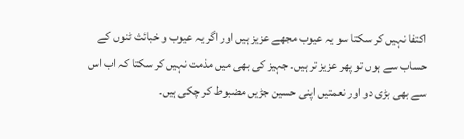اکتفا نہیں کر سکتا سو یہ عیوب مجھے عزیز ہیں اور اگر یہ عیوب و خبائث ٹنوں کے حساب سے ہوں تو پھر عزیز تر ہیں۔ جہیز کی بھی میں مذمت نہیں کر سکتا کہ اب اس سے بھی بڑی دو اور نعمتیں اپنی حسین جڑیں مضبوط کر چکی ہیں۔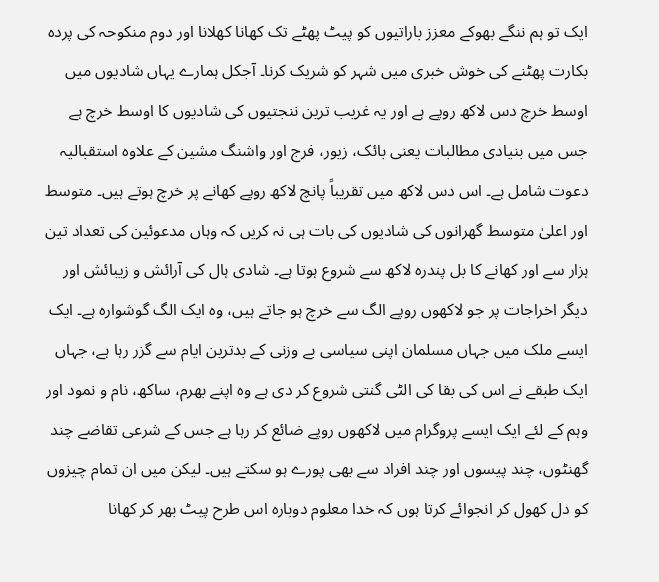ایک تو ہم ننگے بھوکے معزز باراتیوں کو پیٹ پھٹے تک کھانا کھلانا اور دوم منکوحہ کی پردہ بکارت پھٹنے کی خوش خبری میں شہر کو شریک کرنا۔ آجکل ہمارے یہاں شادیوں میں اوسط خرچ دس لاکھ روپے ہے اور یہ غریب ترین ننجتیوں کی شادیوں کا اوسط خرچ ہے جس میں بنیادی مطالبات یعنی بائک، زیور، فرج اور واشنگ مشین کے علاوہ استقبالیہ دعوت شامل ہے۔ اس دس لاکھ میں تقریباً پانچ لاکھ روپے کھانے پر خرچ ہوتے ہیں۔ متوسط اور اعلیٰ متوسط گھرانوں کی شادیوں کی بات ہی نہ کریں کہ وہاں مدعوئین کی تعداد تین ہزار سے اور کھانے کا بل پندرہ لاکھ سے شروع ہوتا ہے۔ شادی ہال کی آرائش و زیبائش اور دیگر اخراجات پر جو لاکھوں روپے الگ سے خرچ ہو جاتے ہیں، وہ ایک الگ گوشوارہ ہے۔ ایک ایسے ملک میں جہاں مسلمان اپنی سیاسی بے وزنی کے بدترین ایام سے گزر رہا ہے، جہاں ایک طبقے نے اس کی بقا کی الٹی گنتی شروع کر دی ہے وہ اپنے بھرم، ساکھ، نام و نمود اور وہم کے لئے ایک ایسے پروگرام میں لاکھوں روپے ضائع کر رہا ہے جس کے شرعی تقاضے چند گھنٹوں، چند پیسوں اور چند افراد سے بھی پورے ہو سکتے ہیں۔ لیکن میں ان تمام چیزوں کو دل کھول کر انجوائے کرتا ہوں کہ خدا معلوم دوبارہ اس طرح پیٹ بھر کر کھانا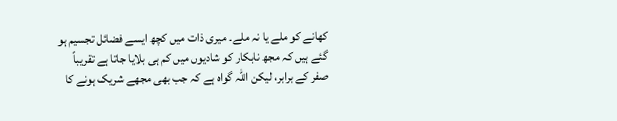کھانے کو ملے یا نہ ملے۔ میری ذات میں کچھ ایسے فضائل تجسیم ہو گئے ہیں کہ مجھ نابکار کو شادیوں میں کم ہی بلایا جاتا ہے تقریباً صفر کے برابر، لیکن اللہ گواہ ہے کہ جب بھی مجھے شریک ہونے کا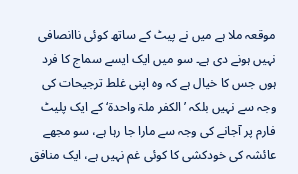موقعہ ملا ہے میں نے پیٹ کے ساتھ کوئی ناانصافی نہیں ہونے دی ہے۔ سو میں ایک ایسے سماج کا فرد ہوں جس کا خیال ہے کہ وہ اپنی غلط ترجیحات کی وجہ سے نہیں بلکہ ’الکفر ملۃ واحدۃ‘ کے ایک پلیٹ فارم پر آجانے کی وجہ سے مارا جا رہا ہے، سو مجھے عائشہ کی خودکشی کا کوئی غم نہیں ہے، ایک منافق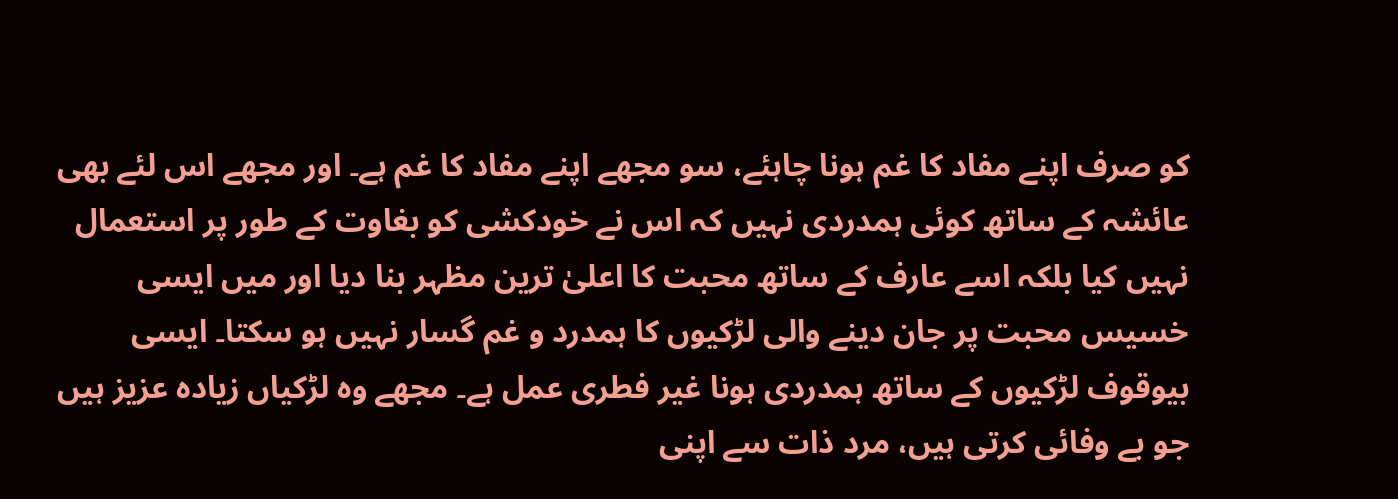کو صرف اپنے مفاد کا غم ہونا چاہئے، سو مجھے اپنے مفاد کا غم ہے۔ اور مجھے اس لئے بھی عائشہ کے ساتھ کوئی ہمدردی نہیں کہ اس نے خودکشی کو بغاوت کے طور پر استعمال نہیں کیا بلکہ اسے عارف کے ساتھ محبت کا اعلیٰ ترین مظہر بنا دیا اور میں ایسی خسیس محبت پر جان دینے والی لڑکیوں کا ہمدرد و غم گسار نہیں ہو سکتا۔ ایسی بیوقوف لڑکیوں کے ساتھ ہمدردی ہونا غیر فطری عمل ہے۔ مجھے وہ لڑکیاں زیادہ عزیز ہیں جو بے وفائی کرتی ہیں، مرد ذات سے اپنی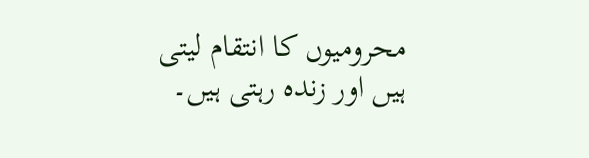محرومیوں کا انتقام لیتی ہیں اور زندہ رہتی ہیں۔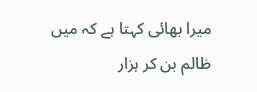میرا بھائی کہتا ہے کہ میں ظالم بن کر ہزار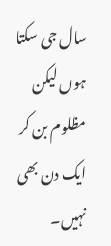سال جی سکتا ہوں لیکن مظلوم بن کر ایک دن بھی نہیں۔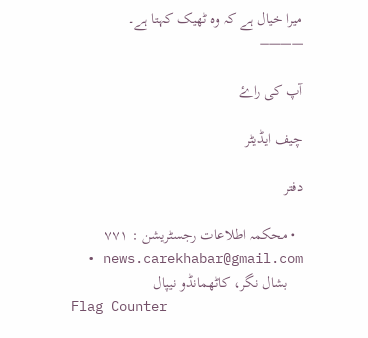میرا خیال ہے کہ وہ ٹھیک کہتا ہے۔
———–

آپ کی راۓ

چیف ایڈیٹر

دفتر

  • محکمہ اطلاعات رجسٹریشن : ٧٧١
  • news.carekhabar@gmail.com
    بشال نگر، کاٹھمانڈو نیپال
Flag Counter